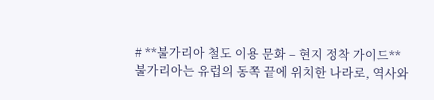# **불가리아 철도 이용 문화 – 현지 정착 가이드**
불가리아는 유럽의 동쪽 끝에 위치한 나라로, 역사와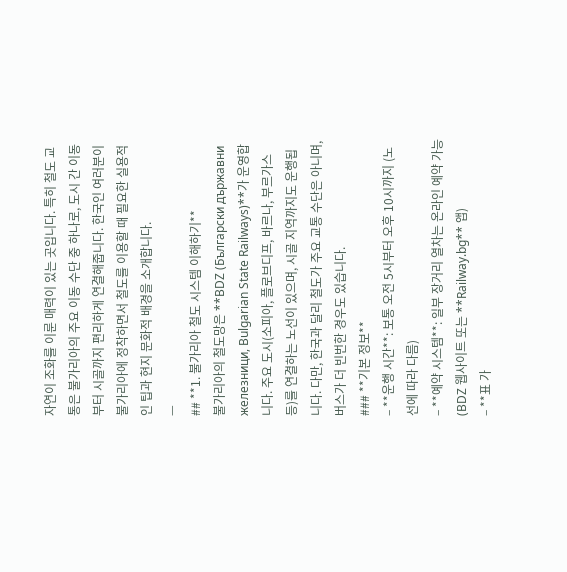자연이 조화를 이룬 매력이 있는 곳입니다. 특히 철도 교통은 불가리아의 주요 이동 수단 중 하나로, 도시 간 이동부터 시골까지 편리하게 연결해줍니다. 한국인 여러분이 불가리아에 정착하면서 철도를 이용할 때 필요한 실용적인 팁과 현지 문화적 배경을 소개합니다.
—
## **1. 불가리아 철도 시스템 이해하기**
불가리아의 철도망은 **BDZ (Български държавни железници, Bulgarian State Railways)**가 운영합니다. 주요 도시(소피아, 플로브디프, 바르나, 부르가스 등)를 연결하는 노선이 있으며, 시골 지역까지도 운행됩니다. 다만, 한국과 달리 철도가 주요 교통 수단은 아니며, 버스가 더 빈번한 경우도 있습니다.
### **기본 정보**
– **운행 시간**: 보통 오전 5시부터 오후 10시까지 (노선에 따라 다름)
– **예약 시스템**: 일부 장거리 열차는 온라인 예약 가능 (BDZ 웹사이트 또는 **Railway.bg** 앱)
– **표 가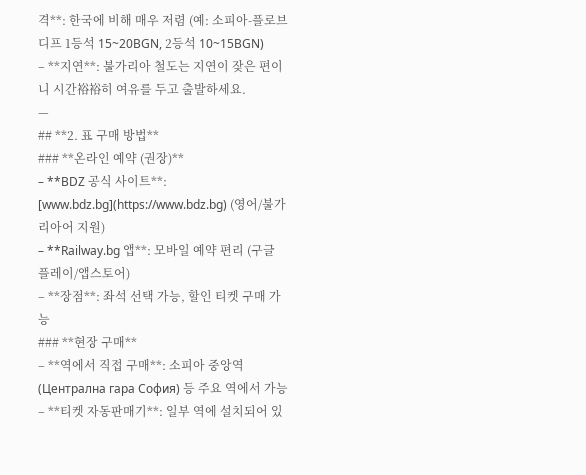격**: 한국에 비해 매우 저렴 (예: 소피아-플로브디프 1등석 15~20BGN, 2등석 10~15BGN)
– **지연**: 불가리아 철도는 지연이 잦은 편이니 시간裕裕히 여유를 두고 출발하세요.
—
## **2. 표 구매 방법**
### **온라인 예약 (권장)**
– **BDZ 공식 사이트**: [www.bdz.bg](https://www.bdz.bg) (영어/불가리아어 지원)
– **Railway.bg 앱**: 모바일 예약 편리 (구글 플레이/앱스토어)
– **장점**: 좌석 선택 가능, 할인 티켓 구매 가능
### **현장 구매**
– **역에서 직접 구매**: 소피아 중앙역(Централна гара София) 등 주요 역에서 가능
– **티켓 자동판매기**: 일부 역에 설치되어 있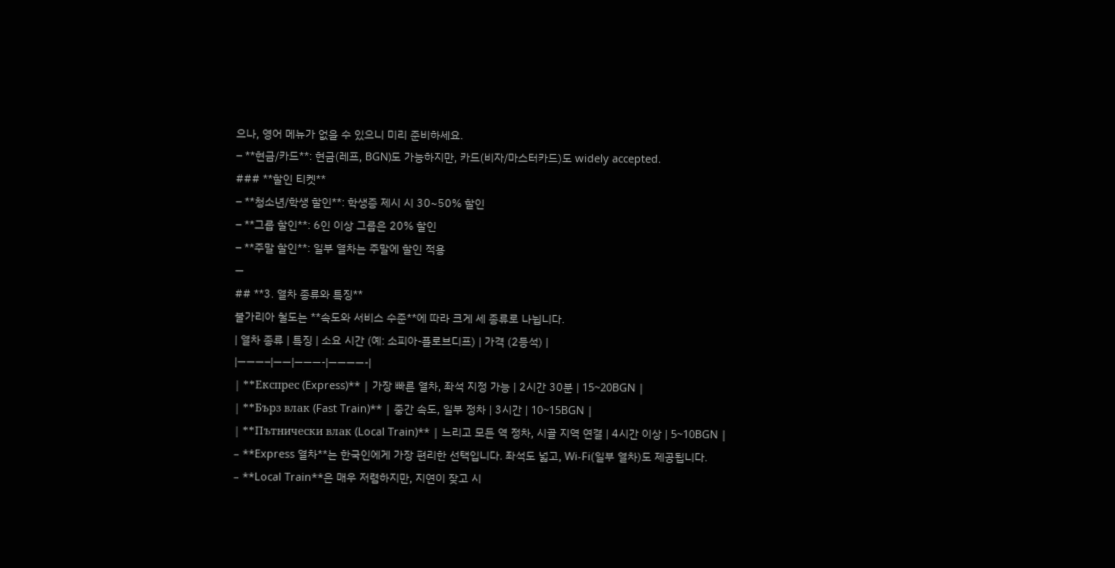으나, 영어 메뉴가 없을 수 있으니 미리 준비하세요.
– **현금/카드**: 현금(레프, BGN)도 가능하지만, 카드(비자/마스터카드)도 widely accepted.
### **할인 티켓**
– **청소년/학생 할인**: 학생증 제시 시 30~50% 할인
– **그룹 할인**: 6인 이상 그룹은 20% 할인
– **주말 할인**: 일부 열차는 주말에 할인 적용
—
## **3. 열차 종류와 특징**
불가리아 철도는 **속도와 서비스 수준**에 따라 크게 세 종류로 나뉩니다.
| 열차 종류 | 특징 | 소요 시간 (예: 소피아-플로브디프) | 가격 (2등석) |
|———–|——|———-|————-|
| **Експрес (Express)** | 가장 빠른 열차, 좌석 지정 가능 | 2시간 30분 | 15~20BGN |
| **Бърз влак (Fast Train)** | 중간 속도, 일부 정차 | 3시간 | 10~15BGN |
| **Пътнически влак (Local Train)** | 느리고 모든 역 정차, 시골 지역 연결 | 4시간 이상 | 5~10BGN |
– **Express 열차**는 한국인에게 가장 편리한 선택입니다. 좌석도 넓고, Wi-Fi(일부 열차)도 제공됩니다.
– **Local Train**은 매우 저렴하지만, 지연이 잦고 시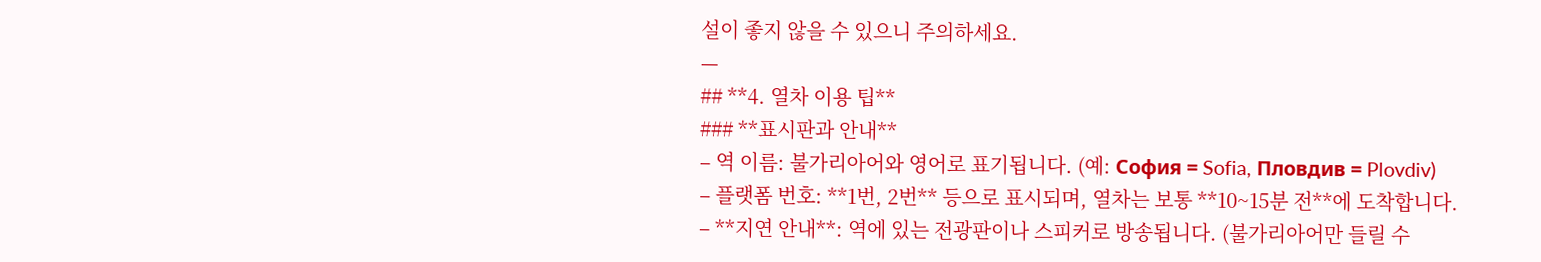설이 좋지 않을 수 있으니 주의하세요.
—
## **4. 열차 이용 팁**
### **표시판과 안내**
– 역 이름: 불가리아어와 영어로 표기됩니다. (예: София = Sofia, Пловдив = Plovdiv)
– 플랫폼 번호: **1번, 2번** 등으로 표시되며, 열차는 보통 **10~15분 전**에 도착합니다.
– **지연 안내**: 역에 있는 전광판이나 스피커로 방송됩니다. (불가리아어만 들릴 수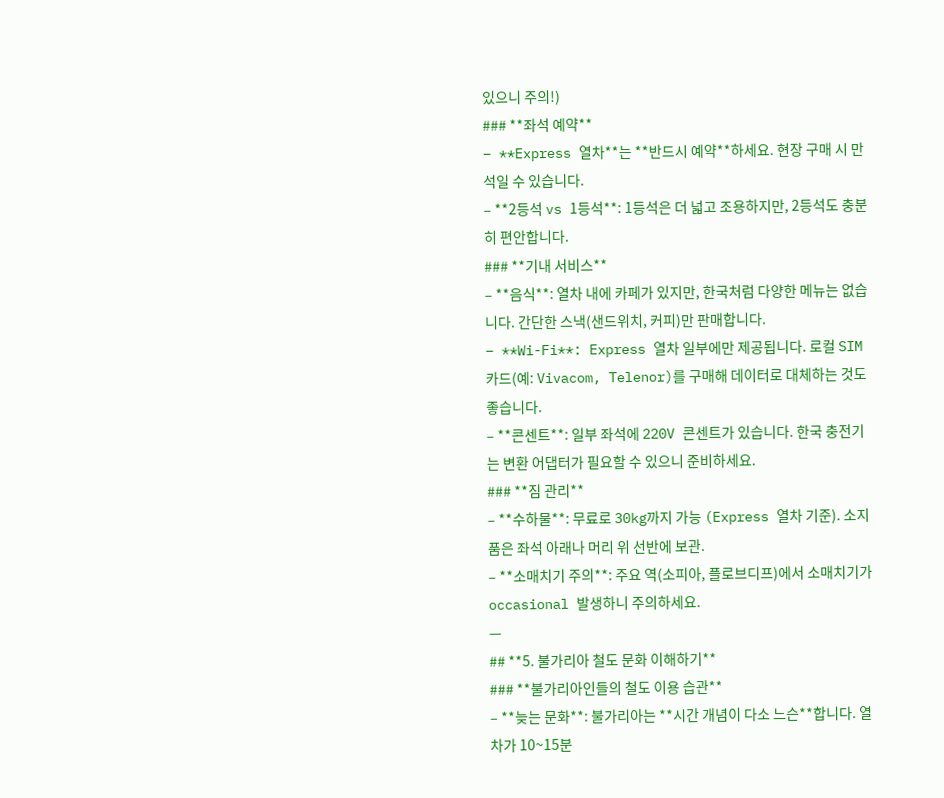있으니 주의!)
### **좌석 예약**
– **Express 열차**는 **반드시 예약**하세요. 현장 구매 시 만석일 수 있습니다.
– **2등석 vs 1등석**: 1등석은 더 넓고 조용하지만, 2등석도 충분히 편안합니다.
### **기내 서비스**
– **음식**: 열차 내에 카페가 있지만, 한국처럼 다양한 메뉴는 없습니다. 간단한 스낵(샌드위치, 커피)만 판매합니다.
– **Wi-Fi**: Express 열차 일부에만 제공됩니다. 로컬 SIM 카드(예: Vivacom, Telenor)를 구매해 데이터로 대체하는 것도 좋습니다.
– **콘센트**: 일부 좌석에 220V 콘센트가 있습니다. 한국 충전기는 변환 어댑터가 필요할 수 있으니 준비하세요.
### **짐 관리**
– **수하물**: 무료로 30kg까지 가능 (Express 열차 기준). 소지품은 좌석 아래나 머리 위 선반에 보관.
– **소매치기 주의**: 주요 역(소피아, 플로브디프)에서 소매치기가 occasional 발생하니 주의하세요.
—
## **5. 불가리아 철도 문화 이해하기**
### **불가리아인들의 철도 이용 습관**
– **늦는 문화**: 불가리아는 **시간 개념이 다소 느슨**합니다. 열차가 10~15분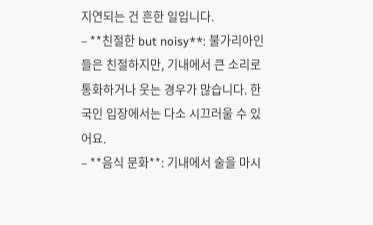지연되는 건 흔한 일입니다.
– **친절한 but noisy**: 불가리아인들은 친절하지만, 기내에서 큰 소리로 통화하거나 웃는 경우가 많습니다. 한국인 입장에서는 다소 시끄러울 수 있어요.
– **음식 문화**: 기내에서 술을 마시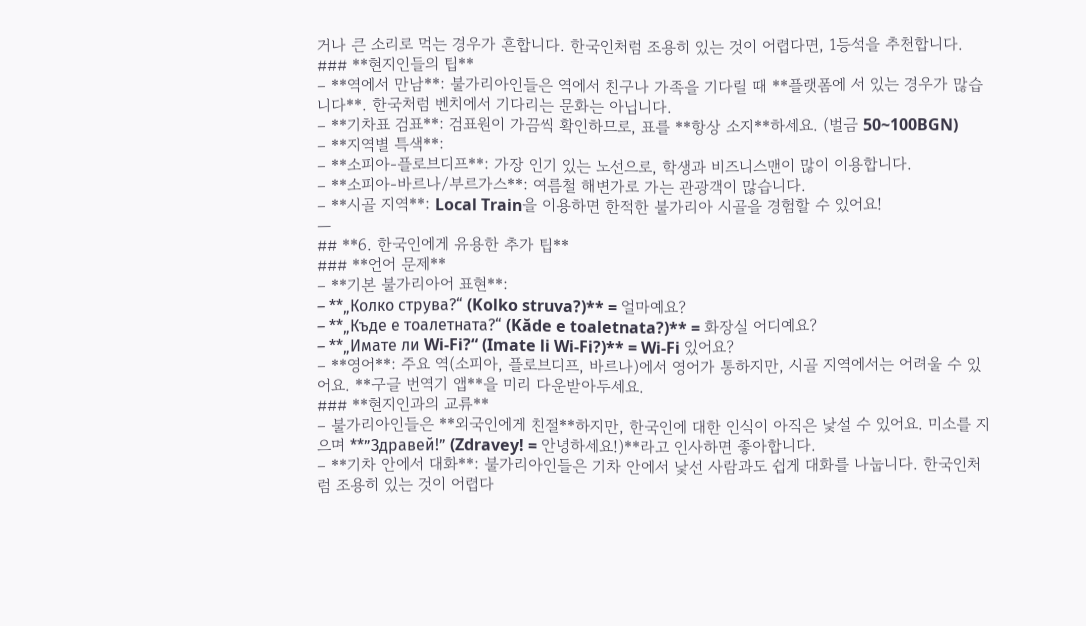거나 큰 소리로 먹는 경우가 흔합니다. 한국인처럼 조용히 있는 것이 어렵다면, 1등석을 추천합니다.
### **현지인들의 팁**
– **역에서 만남**: 불가리아인들은 역에서 친구나 가족을 기다릴 때 **플랫폼에 서 있는 경우가 많습니다**. 한국처럼 벤치에서 기다리는 문화는 아닙니다.
– **기차표 검표**: 검표원이 가끔씩 확인하므로, 표를 **항상 소지**하세요. (벌금 50~100BGN)
– **지역별 특색**:
– **소피아-플로브디프**: 가장 인기 있는 노선으로, 학생과 비즈니스맨이 많이 이용합니다.
– **소피아-바르나/부르가스**: 여름철 해변가로 가는 관광객이 많습니다.
– **시골 지역**: Local Train을 이용하면 한적한 불가리아 시골을 경험할 수 있어요!
—
## **6. 한국인에게 유용한 추가 팁**
### **언어 문제**
– **기본 불가리아어 표현**:
– **„Колко струва?“ (Kolko struva?)** = 얼마예요?
– **„Къде е тоалетната?“ (Kăde e toaletnata?)** = 화장실 어디예요?
– **„Имате ли Wi-Fi?“ (Imate li Wi-Fi?)** = Wi-Fi 있어요?
– **영어**: 주요 역(소피아, 플로브디프, 바르나)에서 영어가 통하지만, 시골 지역에서는 어려울 수 있어요. **구글 번역기 앱**을 미리 다운받아두세요.
### **현지인과의 교류**
– 불가리아인들은 **외국인에게 친절**하지만, 한국인에 대한 인식이 아직은 낯설 수 있어요. 미소를 지으며 **”Здравей!” (Zdravey! = 안녕하세요!)**라고 인사하면 좋아합니다.
– **기차 안에서 대화**: 불가리아인들은 기차 안에서 낯선 사람과도 쉽게 대화를 나눕니다. 한국인처럼 조용히 있는 것이 어렵다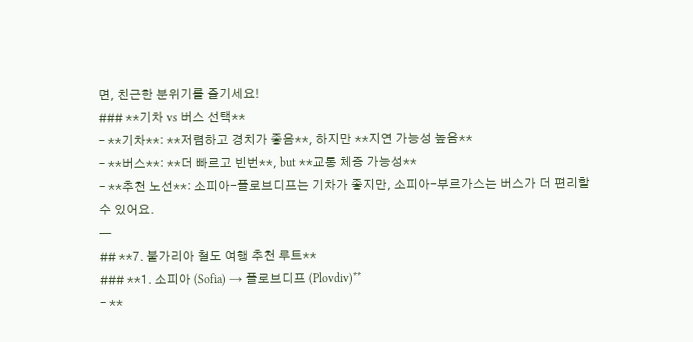면, 친근한 분위기를 즐기세요!
### **기차 vs 버스 선택**
– **기차**: **저렴하고 경치가 좋음**, 하지만 **지연 가능성 높음**
– **버스**: **더 빠르고 빈번**, but **교통 체증 가능성**
– **추천 노선**: 소피아-플로브디프는 기차가 좋지만, 소피아-부르가스는 버스가 더 편리할 수 있어요.
—
## **7. 불가리아 철도 여행 추천 루트**
### **1. 소피아 (Sofia) → 플로브디프 (Plovdiv)**
– **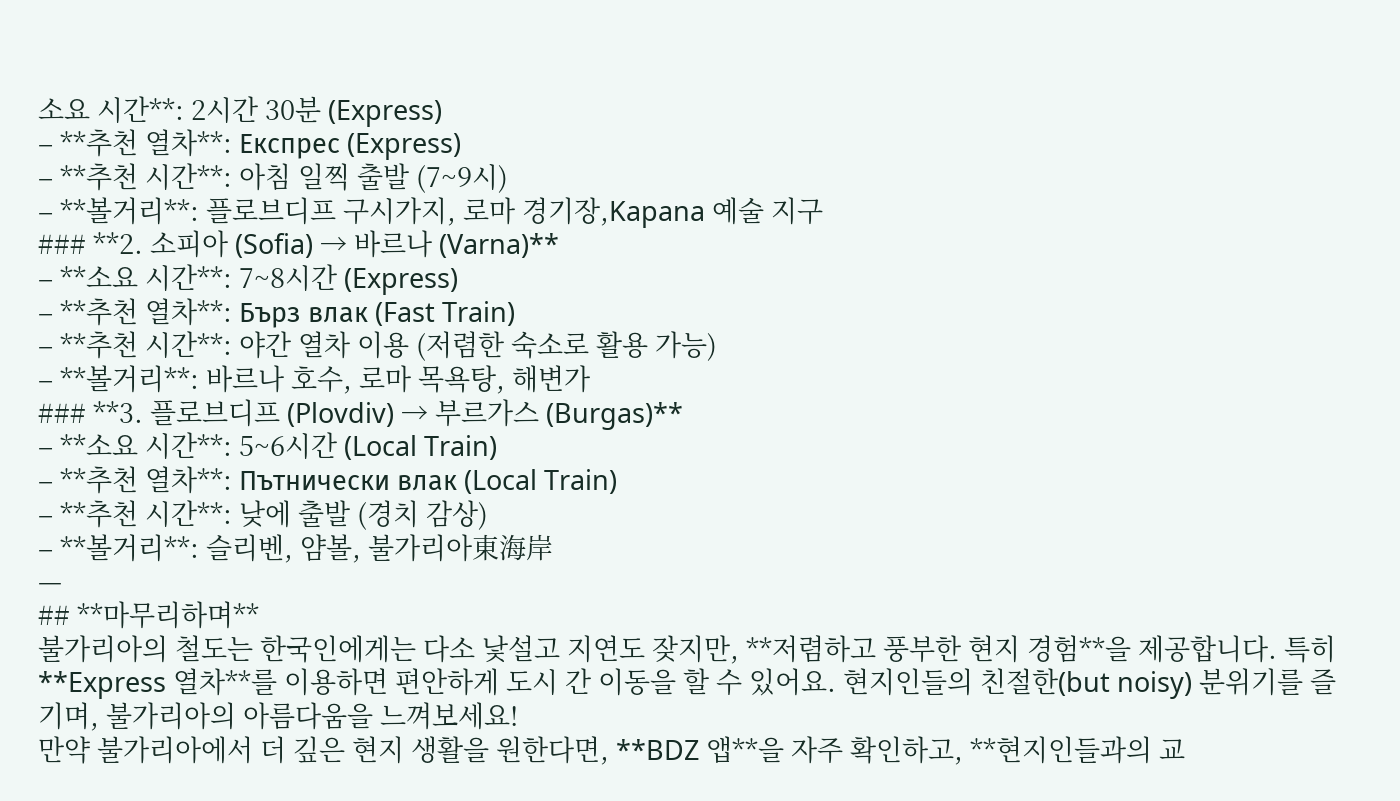소요 시간**: 2시간 30분 (Express)
– **추천 열차**: Експрес (Express)
– **추천 시간**: 아침 일찍 출발 (7~9시)
– **볼거리**: 플로브디프 구시가지, 로마 경기장,Kapana 예술 지구
### **2. 소피아 (Sofia) → 바르나 (Varna)**
– **소요 시간**: 7~8시간 (Express)
– **추천 열차**: Бърз влак (Fast Train)
– **추천 시간**: 야간 열차 이용 (저렴한 숙소로 활용 가능)
– **볼거리**: 바르나 호수, 로마 목욕탕, 해변가
### **3. 플로브디프 (Plovdiv) → 부르가스 (Burgas)**
– **소요 시간**: 5~6시간 (Local Train)
– **추천 열차**: Пътнически влак (Local Train)
– **추천 시간**: 낮에 출발 (경치 감상)
– **볼거리**: 슬리벤, 얌볼, 불가리아東海岸
—
## **마무리하며**
불가리아의 철도는 한국인에게는 다소 낯설고 지연도 잦지만, **저렴하고 풍부한 현지 경험**을 제공합니다. 특히 **Express 열차**를 이용하면 편안하게 도시 간 이동을 할 수 있어요. 현지인들의 친절한(but noisy) 분위기를 즐기며, 불가리아의 아름다움을 느껴보세요!
만약 불가리아에서 더 깊은 현지 생활을 원한다면, **BDZ 앱**을 자주 확인하고, **현지인들과의 교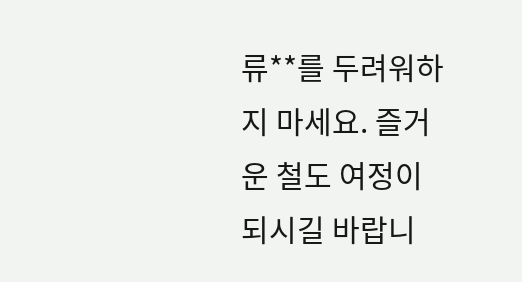류**를 두려워하지 마세요. 즐거운 철도 여정이 되시길 바랍니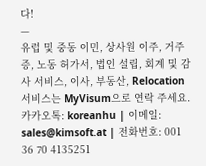다!
—
유럽 및 중동 이민, 상사원 이주, 거주증, 노동 허가서, 법인 설립, 회계 및 감사 서비스, 이사, 부동산, Relocation 서비스는 MyVisum으로 연락 주세요.
카카오톡: koreanhu | 이메일: sales@kimsoft.at | 전화번호: 001 36 70 4135251